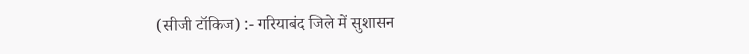(सीजी टॉकिज) :- गरियाबंद जिले में सुशासन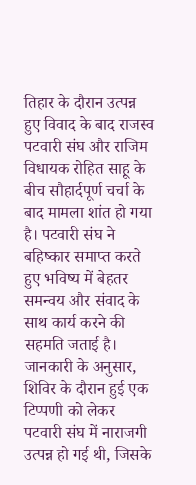तिहार के दौरान उत्पन्न हुए विवाद के बाद राजस्व पटवारी संघ और राजिम विधायक रोहित साहू के बीच सौहार्दपूर्ण चर्चा के बाद मामला शांत हो गया है। पटवारी संघ ने बहिष्कार समाप्त करते हुए भविष्य में बेहतर समन्वय और संवाद के साथ कार्य करने की सहमति जताई है।
जानकारी के अनुसार, शिविर के दौरान हुई एक टिप्पणी को लेकर पटवारी संघ में नाराजगी उत्पन्न हो गई थी, जिसके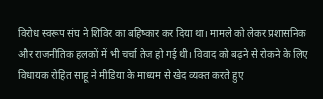विरोध स्वरूप संघ ने शिविर का बहिष्कार कर दिया था। मामले को लेकर प्रशासनिक और राजनीतिक हलकों में भी चर्चा तेज हो गई थी। विवाद को बढ़ने से रोकने के लिए विधायक रोहित साहू ने मीडिया के माध्यम से खेद व्यक्त करते हुए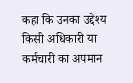कहा कि उनका उद्देश्य किसी अधिकारी या कर्मचारी का अपमान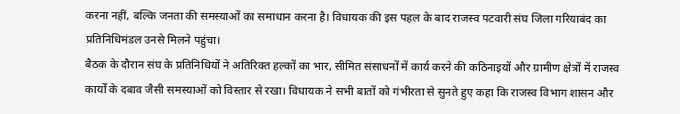करना नहीं, बल्कि जनता की समस्याओं का समाधान करना है। विधायक की इस पहल के बाद राजस्व पटवारी संघ जिला गरियाबंद का प्रतिनिधिमंडल उनसे मिलने पहुंचा।
बैठक के दौरान संघ के प्रतिनिधियों ने अतिरिक्त हल्कों का भार, सीमित संसाधनों में कार्य करने की कठिनाइयों और ग्रामीण क्षेत्रों में राजस्व कार्यों के दबाव जैसी समस्याओं को विस्तार से रखा। विधायक ने सभी बातों को गंभीरता से सुनते हुए कहा कि राजस्व विभाग शासन और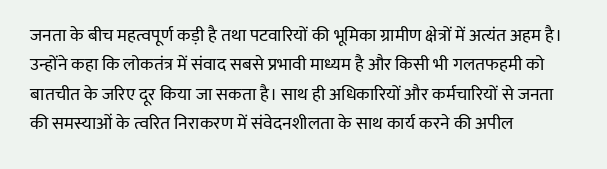जनता के बीच महत्वपूर्ण कड़ी है तथा पटवारियों की भूमिका ग्रामीण क्षेत्रों में अत्यंत अहम है।
उन्होंने कहा कि लोकतंत्र में संवाद सबसे प्रभावी माध्यम है और किसी भी गलतफहमी को बातचीत के जरिए दूर किया जा सकता है। साथ ही अधिकारियों और कर्मचारियों से जनता की समस्याओं के त्वरित निराकरण में संवेदनशीलता के साथ कार्य करने की अपील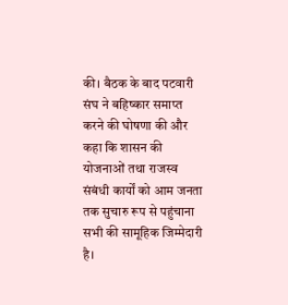की। बैठक के बाद पटवारी संघ ने बहिष्कार समाप्त करने की घोषणा की और कहा कि शासन की योजनाओं तथा राजस्व संबंधी कार्यों को आम जनता तक सुचारु रूप से पहुंचाना सभी की सामूहिक जिम्मेदारी है।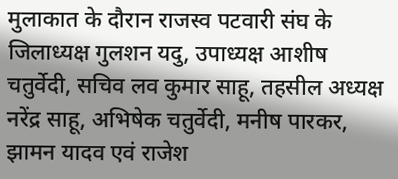मुलाकात के दौरान राजस्व पटवारी संघ के जिलाध्यक्ष गुलशन यदु, उपाध्यक्ष आशीष चतुर्वेदी, सचिव लव कुमार साहू, तहसील अध्यक्ष नरेंद्र साहू, अभिषेक चतुर्वेदी, मनीष पारकर, झामन यादव एवं राजेश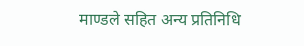माण्डले सहित अन्य प्रतिनिधि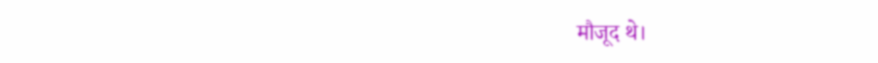मौजूद थे।